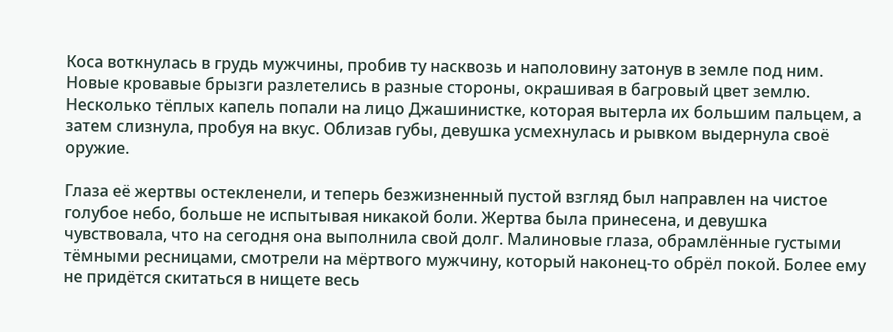Коса воткнулась в грудь мужчины, пробив ту насквозь и наполовину затонув в земле под ним. Новые кровавые брызги разлетелись в разные стороны, окрашивая в багровый цвет землю. Несколько тёплых капель попали на лицо Джашинистке, которая вытерла их большим пальцем, а затем слизнула, пробуя на вкус. Облизав губы, девушка усмехнулась и рывком выдернула своё оружие.

Глаза её жертвы остекленели, и теперь безжизненный пустой взгляд был направлен на чистое голубое небо, больше не испытывая никакой боли. Жертва была принесена, и девушка чувствовала, что на сегодня она выполнила свой долг. Малиновые глаза, обрамлённые густыми тёмными ресницами, смотрели на мёртвого мужчину, который наконец-то обрёл покой. Более ему не придётся скитаться в нищете весь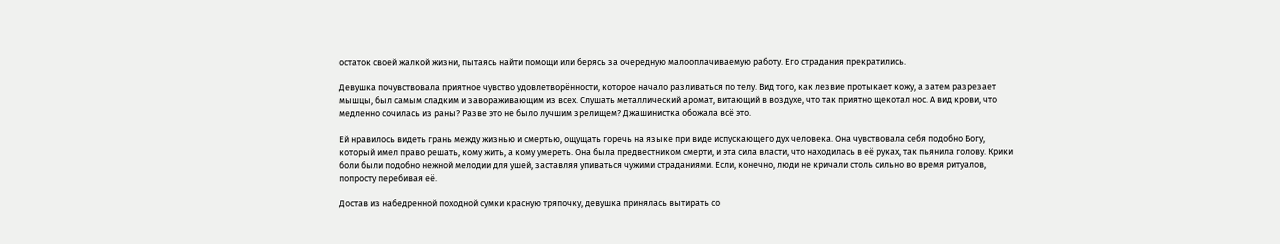остаток своей жалкой жизни, пытаясь найти помощи или берясь за очередную малооплачиваемую работу. Его страдания прекратились.

Девушка почувствовала приятное чувство удовлетворённости, которое начало разливаться по телу. Вид того, как лезвие протыкает кожу, а затем разрезает мышцы, был самым сладким и завораживающим из всех. Слушать металлический аромат, витающий в воздухе, что так приятно щекотал нос. А вид крови, что медленно сочилась из раны? Разве это не было лучшим зрелищем? Джашинистка обожала всё это.

Ей нравилось видеть грань между жизнью и смертью, ощущать горечь на языке при виде испускающего дух человека. Она чувствовала себя подобно Богу, который имел право решать, кому жить, а кому умереть. Она была предвестником смерти, и эта сила власти, что находилась в её руках, так пьянила голову. Крики боли были подобно нежной мелодии для ушей, заставляя упиваться чужими страданиями. Если, конечно, люди не кричали столь сильно во время ритуалов, попросту перебивая её.

Достав из набедренной походной сумки красную тряпочку, девушка принялась вытирать со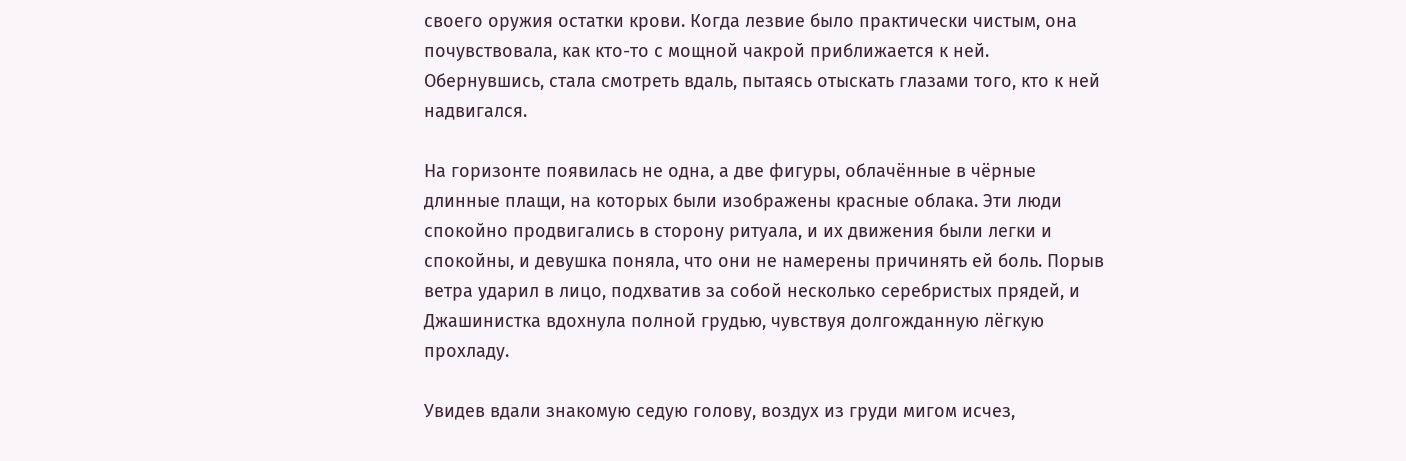своего оружия остатки крови. Когда лезвие было практически чистым, она почувствовала, как кто-то с мощной чакрой приближается к ней. Обернувшись, стала смотреть вдаль, пытаясь отыскать глазами того, кто к ней надвигался.

На горизонте появилась не одна, а две фигуры, облачённые в чёрные длинные плащи, на которых были изображены красные облака. Эти люди спокойно продвигались в сторону ритуала, и их движения были легки и спокойны, и девушка поняла, что они не намерены причинять ей боль. Порыв ветра ударил в лицо, подхватив за собой несколько серебристых прядей, и Джашинистка вдохнула полной грудью, чувствуя долгожданную лёгкую прохладу.

Увидев вдали знакомую седую голову, воздух из груди мигом исчез,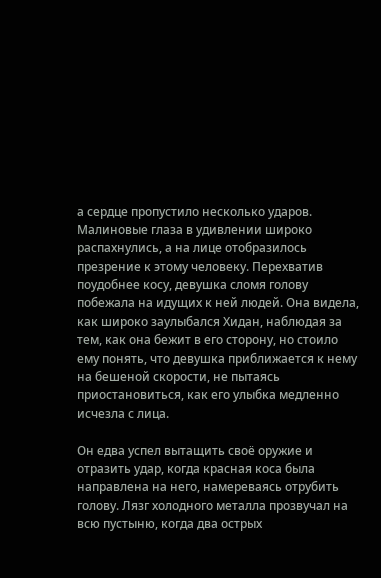а сердце пропустило несколько ударов. Малиновые глаза в удивлении широко распахнулись, а на лице отобразилось презрение к этому человеку. Перехватив поудобнее косу, девушка сломя голову побежала на идущих к ней людей. Она видела, как широко заулыбался Хидан, наблюдая за тем, как она бежит в его сторону, но стоило ему понять, что девушка приближается к нему на бешеной скорости, не пытаясь приостановиться, как его улыбка медленно исчезла с лица.

Он едва успел вытащить своё оружие и отразить удар, когда красная коса была направлена на него, намереваясь отрубить голову. Лязг холодного металла прозвучал на всю пустыню, когда два острых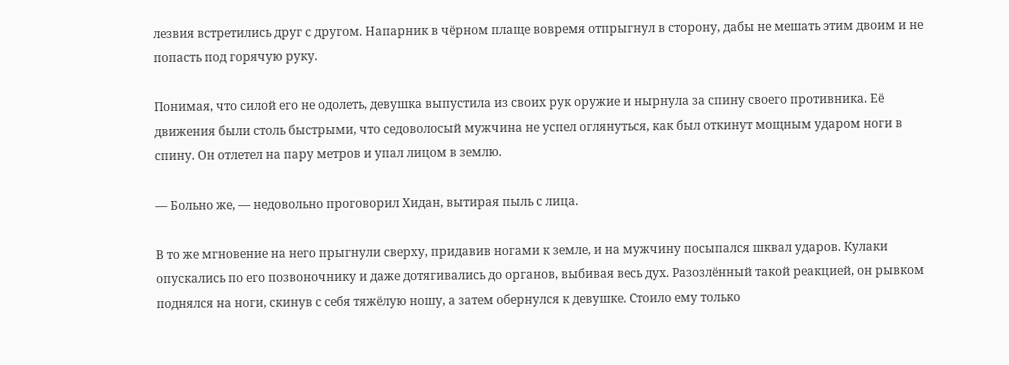лезвия встретились друг с другом. Напарник в чёрном плаще вовремя отпрыгнул в сторону, дабы не мешать этим двоим и не попасть под горячую руку.

Понимая, что силой его не одолеть, девушка выпустила из своих рук оружие и нырнула за спину своего противника. Её движения были столь быстрыми, что седоволосый мужчина не успел оглянуться, как был откинут мощным ударом ноги в спину. Он отлетел на пару метров и упал лицом в землю.

— Больно же, — недовольно проговорил Хидан, вытирая пыль с лица.

В то же мгновение на него прыгнули сверху, придавив ногами к земле, и на мужчину посыпался шквал ударов. Кулаки опускались по его позвоночнику и даже дотягивались до органов, выбивая весь дух. Разозлённый такой реакцией, он рывком поднялся на ноги, скинув с себя тяжёлую ношу, а затем обернулся к девушке. Стоило ему только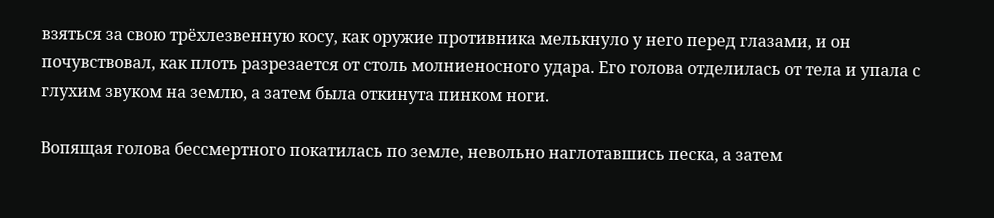взяться за свою трёхлезвенную косу, как оружие противника мелькнуло у него перед глазами, и он почувствовал, как плоть разрезается от столь молниеносного удара. Его голова отделилась от тела и упала с глухим звуком на землю, а затем была откинута пинком ноги.

Вопящая голова бессмертного покатилась по земле, невольно наглотавшись песка, а затем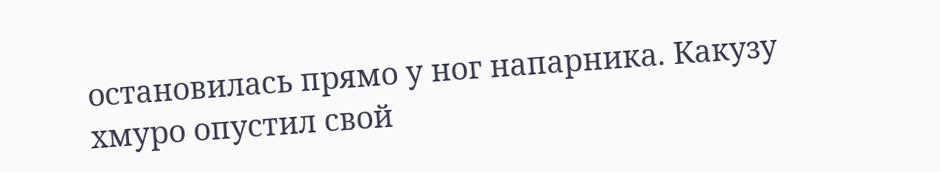остановилась прямо у ног напарника. Какузу хмуро опустил свой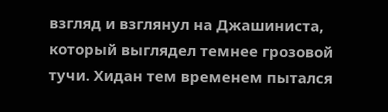взгляд и взглянул на Джашиниста, который выглядел темнее грозовой тучи. Хидан тем временем пытался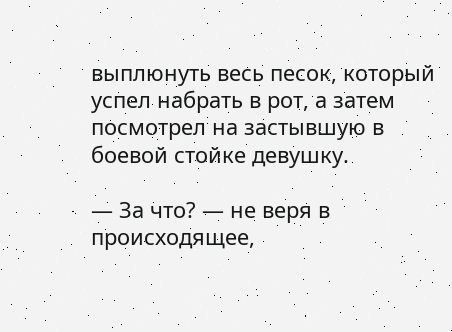выплюнуть весь песок, который успел набрать в рот, а затем посмотрел на застывшую в боевой стойке девушку.

— За что? — не веря в происходящее,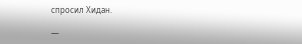спросил Хидан.

—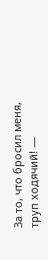За то, что бросил меня, труп ходячий! —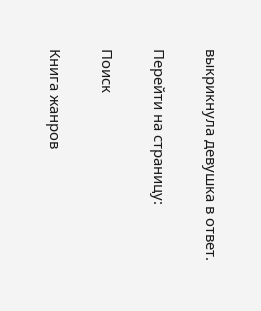выкрикнула девушка в ответ.

Перейти на страницу:

Поиск

Книга жанров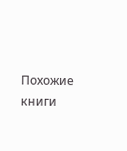Похожие книги